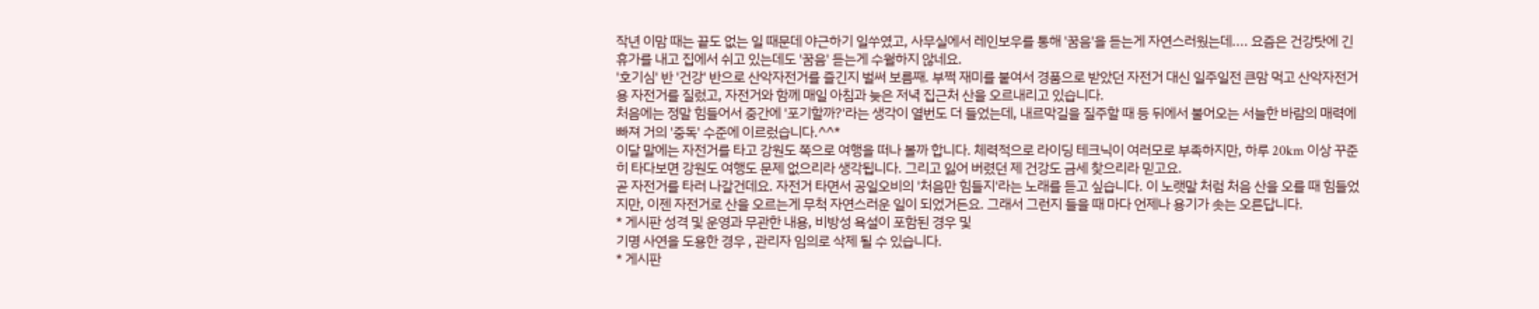작년 이맘 때는 끝도 없는 일 때문데 야근하기 일쑤였고, 사무실에서 레인보우를 통해 '꿈음'을 듣는게 자연스러웠는데.... 요즘은 건강탓에 긴 휴가를 내고 집에서 쉬고 있는데도 '꿈음' 듣는게 수월하지 않네요.
'호기심' 반 '건강' 반으로 산악자전거를 즐긴지 벌써 보름째. 부쩍 재미를 붙여서 경품으로 받았던 자전거 대신 일주일전 큰맘 먹고 산악자전거용 자전거를 질렀고, 자전거와 함께 매일 아침과 늦은 저녁 집근처 산을 오르내리고 있습니다.
처음에는 정말 힘들어서 중간에 '포기할까?'라는 생각이 열번도 더 들었는데, 내르막길을 질주할 때 등 뒤에서 불어오는 서늘한 바람의 매력에 빠져 거의 '중독' 수준에 이르렀습니다.^^*
이달 말에는 자전거를 타고 강원도 쪽으로 여행을 떠나 볼까 합니다. 체력적으로 라이딩 테크닉이 여러모로 부족하지만, 하루 20km 이상 꾸준히 타다보면 강원도 여행도 문제 없으리라 생각됩니다. 그리고 잃어 버렸던 제 건강도 금세 찾으리라 믿고요.
곧 자전거를 타러 나갈건데요. 자전거 타면서 공일오비의 '처음만 힘들지'라는 노래를 듣고 싶습니다. 이 노랫말 처럼 처음 산을 오를 때 힘들었지만, 이젠 자전거로 산을 오르는게 무척 자연스러운 일이 되었거든요. 그래서 그런지 들을 때 마다 언제나 용기가 솟는 오른답니다.
* 게시판 성격 및 운영과 무관한 내용, 비방성 욕설이 포함된 경우 및
기명 사연을 도용한 경우 , 관리자 임의로 삭제 될 수 있습니다.
* 게시판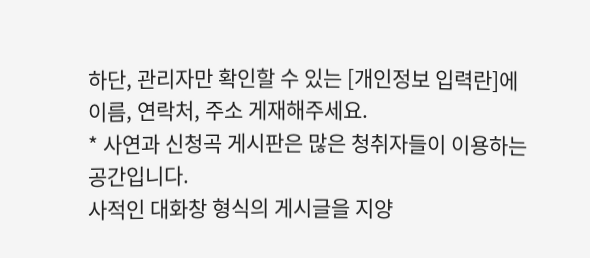하단, 관리자만 확인할 수 있는 [개인정보 입력란]에
이름, 연락처, 주소 게재해주세요.
* 사연과 신청곡 게시판은 많은 청취자들이 이용하는 공간입니다.
사적인 대화창 형식의 게시글을 지양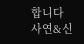합니다
사연&신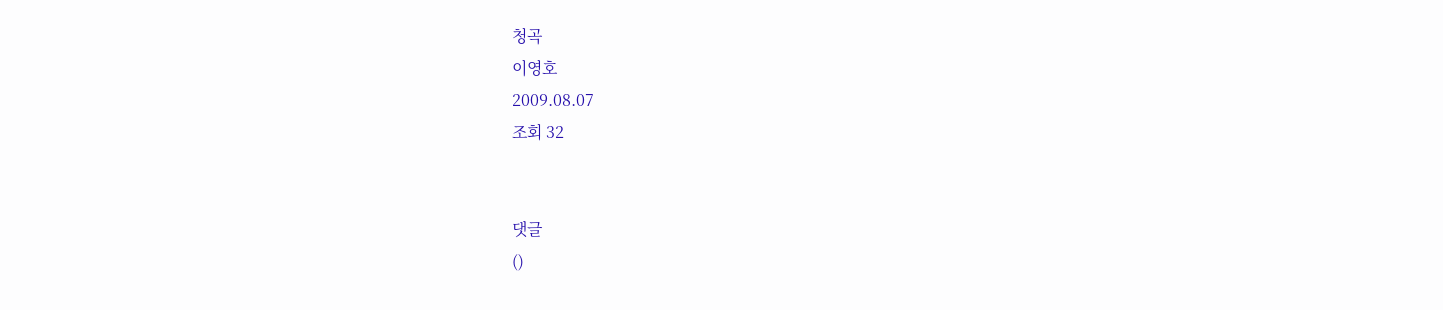청곡
이영호
2009.08.07
조회 32


댓글
()